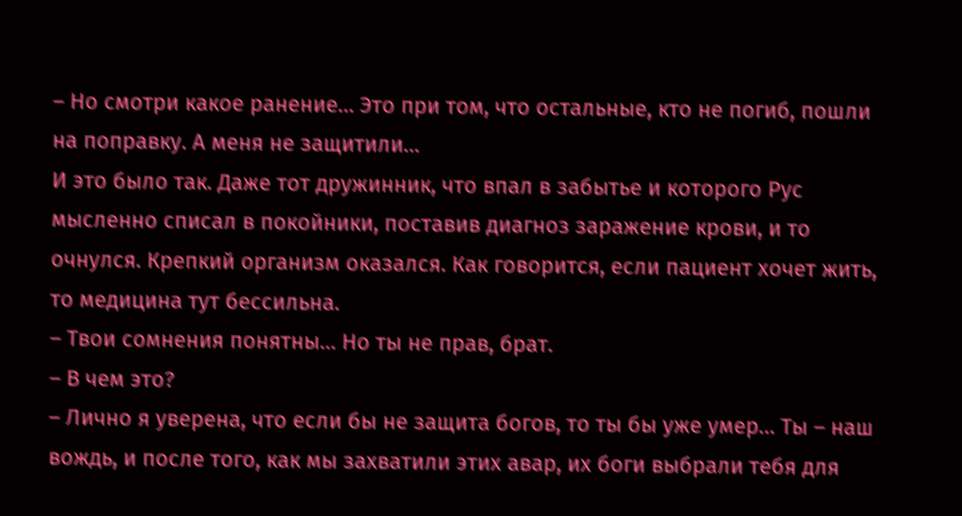– Но смотри какое ранение… Это при том, что остальные, кто не погиб, пошли на поправку. А меня не защитили…
И это было так. Даже тот дружинник, что впал в забытье и которого Рус мысленно списал в покойники, поставив диагноз заражение крови, и то очнулся. Крепкий организм оказался. Как говорится, если пациент хочет жить, то медицина тут бессильна.
– Твои сомнения понятны… Но ты не прав, брат.
– В чем это?
– Лично я уверена, что если бы не защита богов, то ты бы уже умер… Ты – наш вождь, и после того, как мы захватили этих авар, их боги выбрали тебя для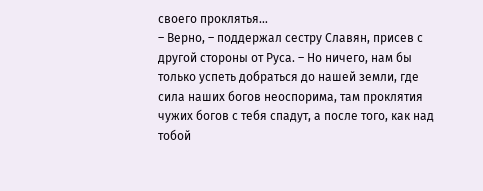своего проклятья…
– Верно, – поддержал сестру Славян, присев с другой стороны от Руса. – Но ничего, нам бы только успеть добраться до нашей земли, где сила наших богов неоспорима, там проклятия чужих богов с тебя спадут, а после того, как над тобой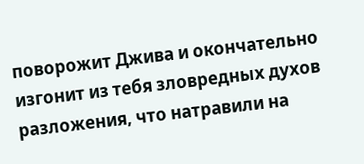поворожит Джива и окончательно изгонит из тебя зловредных духов разложения, что натравили на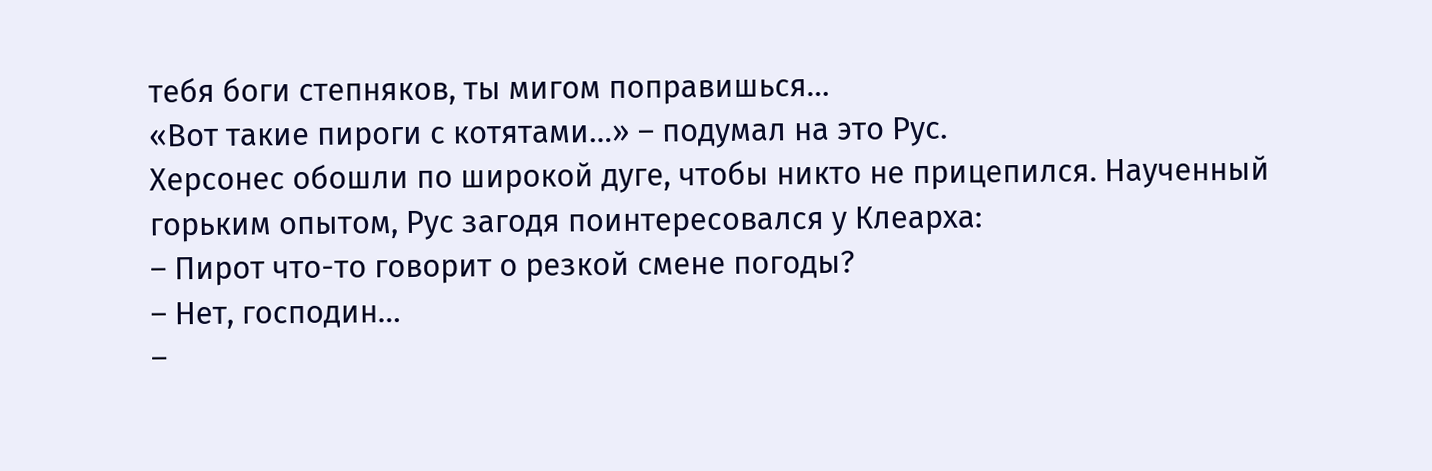тебя боги степняков, ты мигом поправишься…
«Вот такие пироги с котятами…» – подумал на это Рус.
Херсонес обошли по широкой дуге, чтобы никто не прицепился. Наученный горьким опытом, Рус загодя поинтересовался у Клеарха:
– Пирот что-то говорит о резкой смене погоды?
– Нет, господин…
–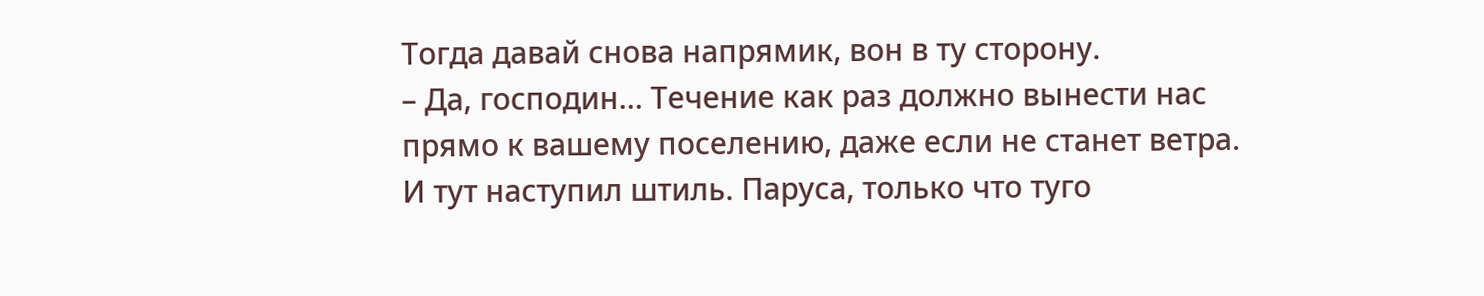Тогда давай снова напрямик, вон в ту сторону.
– Да, господин… Течение как раз должно вынести нас прямо к вашему поселению, даже если не станет ветра.
И тут наступил штиль. Паруса, только что туго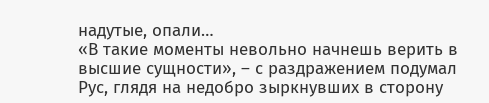надутые, опали…
«В такие моменты невольно начнешь верить в высшие сущности», – с раздражением подумал Рус, глядя на недобро зыркнувших в сторону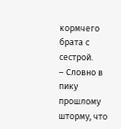кормчего брата с сестрой.
– Словно в пику прошлому шторму, что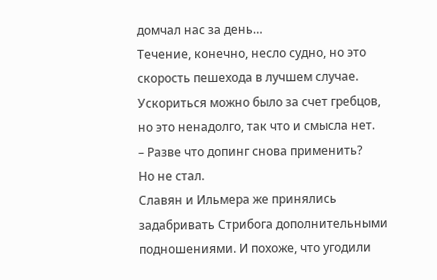домчал нас за день…
Течение, конечно, несло судно, но это скорость пешехода в лучшем случае. Ускориться можно было за счет гребцов, но это ненадолго, так что и смысла нет.
– Разве что допинг снова применить?
Но не стал.
Славян и Ильмера же принялись задабривать Стрибога дополнительными подношениями. И похоже, что угодили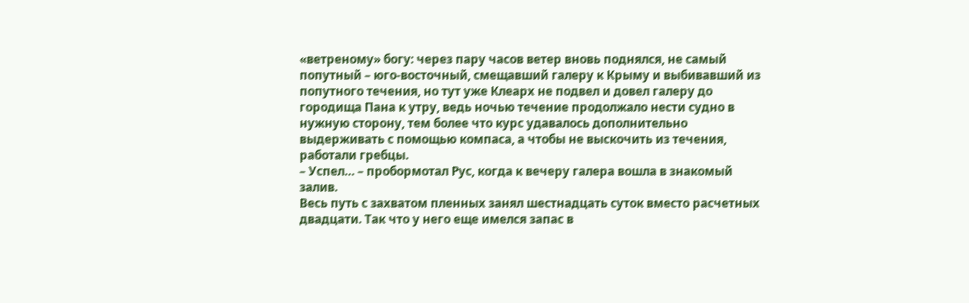«ветреному» богу: через пару часов ветер вновь поднялся, не самый попутный – юго-восточный, смещавший галеру к Крыму и выбивавший из попутного течения, но тут уже Клеарх не подвел и довел галеру до городища Пана к утру, ведь ночью течение продолжало нести судно в нужную сторону, тем более что курс удавалось дополнительно выдерживать с помощью компаса, а чтобы не выскочить из течения, работали гребцы.
– Успел… – пробормотал Рус, когда к вечеру галера вошла в знакомый залив.
Весь путь с захватом пленных занял шестнадцать суток вместо расчетных двадцати. Так что у него еще имелся запас в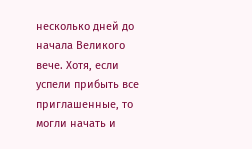несколько дней до начала Великого вече. Хотя, если успели прибыть все приглашенные, то могли начать и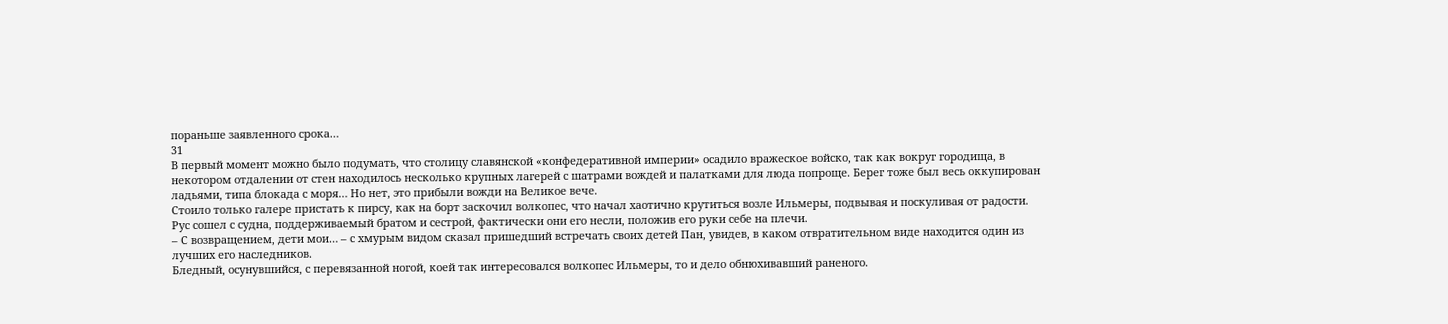пораньше заявленного срока…
31
В первый момент можно было подумать, что столицу славянской «конфедеративной империи» осадило вражеское войско, так как вокруг городища, в некотором отдалении от стен находилось несколько крупных лагерей с шатрами вождей и палатками для люда попроще. Берег тоже был весь оккупирован ладьями, типа блокада с моря… Но нет, это прибыли вожди на Великое вече.
Стоило только галере пристать к пирсу, как на борт заскочил волкопес, что начал хаотично крутиться возле Ильмеры, подвывая и поскуливая от радости.
Рус сошел с судна, поддерживаемый братом и сестрой, фактически они его несли, положив его руки себе на плечи.
– С возвращением, дети мои… – с хмурым видом сказал пришедший встречать своих детей Пан, увидев, в каком отвратительном виде находится один из лучших его наследников.
Бледный, осунувшийся, с перевязанной ногой, коей так интересовался волкопес Ильмеры, то и дело обнюхивавший раненого.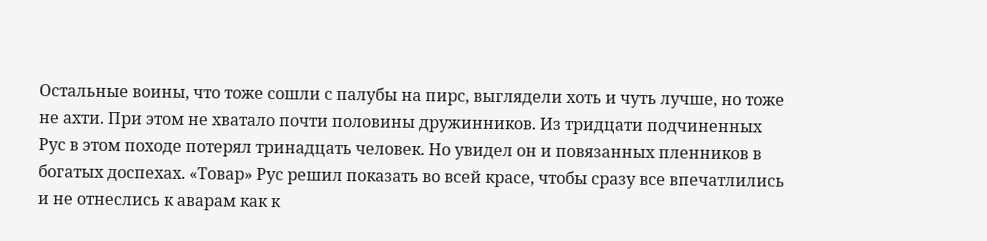Остальные воины, что тоже сошли с палубы на пирс, выглядели хоть и чуть лучше, но тоже не ахти. При этом не хватало почти половины дружинников. Из тридцати подчиненных Рус в этом походе потерял тринадцать человек. Но увидел он и повязанных пленников в богатых доспехах. «Товар» Рус решил показать во всей красе, чтобы сразу все впечатлились и не отнеслись к аварам как к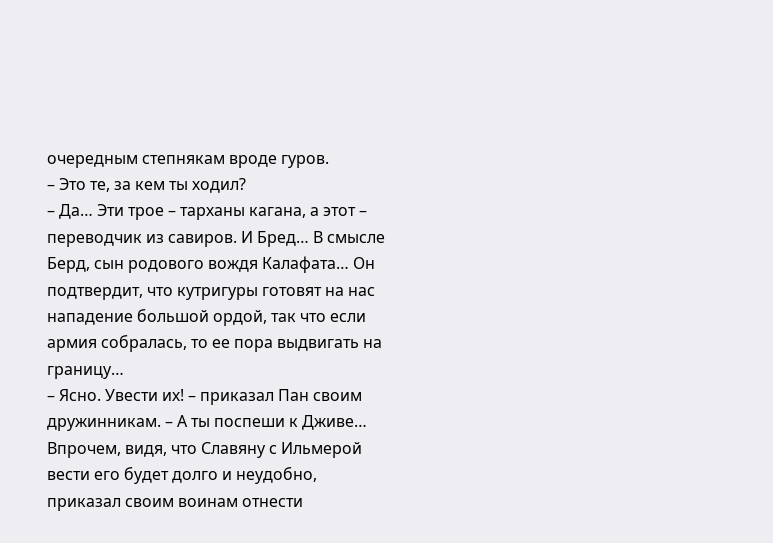очередным степнякам вроде гуров.
– Это те, за кем ты ходил?
– Да… Эти трое – тарханы кагана, а этот – переводчик из савиров. И Бред… В смысле Берд, сын родового вождя Калафата… Он подтвердит, что кутригуры готовят на нас нападение большой ордой, так что если армия собралась, то ее пора выдвигать на границу…
– Ясно. Увести их! – приказал Пан своим дружинникам. – А ты поспеши к Дживе…
Впрочем, видя, что Славяну с Ильмерой вести его будет долго и неудобно, приказал своим воинам отнести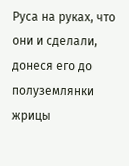Руса на руках, что они и сделали, донеся его до полуземлянки жрицы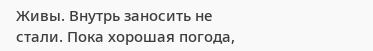Живы. Внутрь заносить не стали. Пока хорошая погода,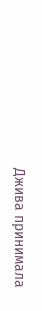Джива принимала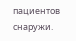пациентов снаружи.